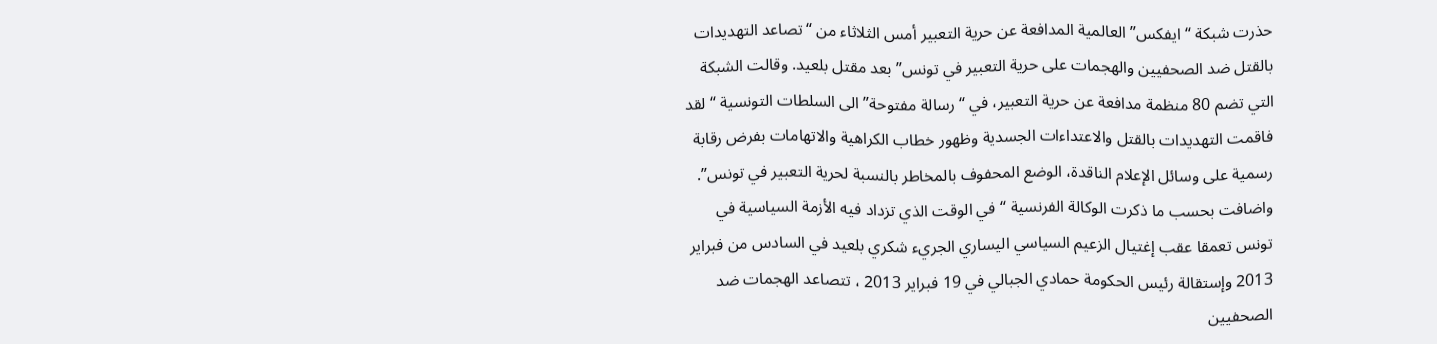حذرت شبكة “ايفكس” العالمية المدافعة عن حرية التعبير أمس الثلاثاء من “تصاعد التهديدات بالقتل ضد الصحفيين والهجمات على حرية التعبير في تونس” بعد مقتل بلعيد. وقالت الشبكة التي تضم 80 منظمة مدافعة عن حرية التعبير، في “رسالة مفتوحة” الى السلطات التونسية “لقد فاقمت التهديدات بالقتل والاعتداءات الجسدية وظهور خطاب الكراهية والاتهامات بفرض رقابة رسمية على وسائل الإعلام الناقدة، الوضع المحفوف بالمخاطر بالنسبة لحرية التعبير في تونس”. واضافت بحسب ما ذكرت الوكالة الفرنسية “في الوقت الذي تزداد فيه الأزمة السياسية في تونس تعمقا عقب إغتيال الزعيم السياسي اليساري الجريء شكري بلعيد في السادس من فبراير 2013 وإستقالة رئيس الحكومة حمادي الجبالي في 19 فبراير 2013 ، تتصاعد الهجمات ضد الصحفيين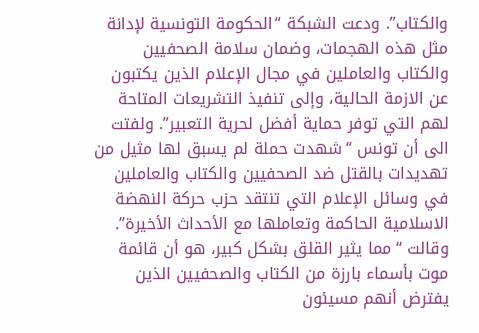والكتاب”. ودعت الشبكة “الحكومة التونسية لإدانة مثل هذه الهجمات، وضمان سلامة الصحفيين والكتاب والعاملين في مجال الإعلام الذين يكتبون عن الازمة الحالية، وإلى تنفيذ التشريعات المتاحة لهم التي توفر حماية أفضل لحرية التعبير”. ولفتت الى أن تونس “شهدت حملة لم يسبق لها مثيل من تهديدات بالقتل ضد الصحفيين والكتاب والعاملين في وسائل الإعلام التي تنتقد حزب حركة النهضة الاسلامية الحاكمة وتعاملها مع الأحداث الأخيرة”. وقالت “مما يثير القلق بشكل كبير، هو أن قائمة موت بأسماء بارزة من الكتاب والصحفيين الذين يفترض أنهم مسيئون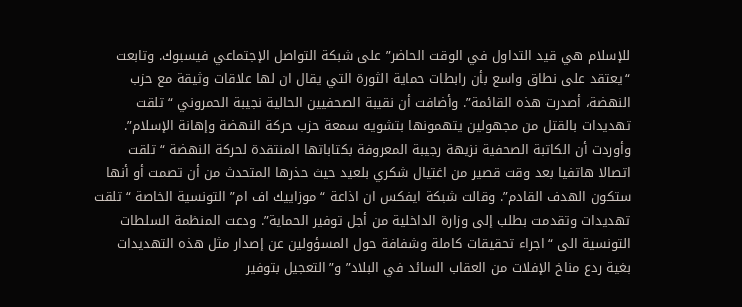للإسلام هي قيد التداول في الوقت الحاضر” على شبكة التواصل الإجتماعي فيسبوك. وتابعت “يعتقد على نطاق واسع بأن رابطات حماية الثورة التي يقال ان لها علاقات وثيقة مع حزب النهضة، أصدرت هذه القائمة”. وأضافت أن نقيبة الصحفيين الحالية نجيبة الحمروني “تلقت تهديدات بالقتل من مجهولين يتهمونها بتشويه سمعة حزب حركة النهضة وإهانة الإسلام”. وأوردت أن الكاتبة الصحفية نزيهة رجيبة المعروفة بكتاباتها المنتقدة لحركة النهضة “تلقت اتصالا هاتفيا بعد وقت قصير من اغتيال شكري بلعيد حيث حذرها المتحدث من أن تصمت أو أنها ستكون الهدف القادم”. وقالت شبكة ايفكس ان اذاعة “موزاييك اف ام” التونسية الخاصة “تلقت تهديدات وتقدمت بطلب إلى وزارة الداخلية من أجل توفير الحماية”. ودعت المنظمة السلطات التونسية الى “اجراء تحقيقات كاملة وشفافة حول المسؤولين عن إصدار مثل هذه التهديدات بغية ردع مناخ الإفلات من العقاب السائد في البلاد” و”التعجيل بتوفير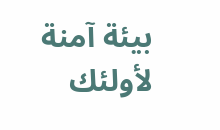بيئة آمنة لأولئك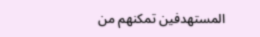المستهدفين تمكنهم من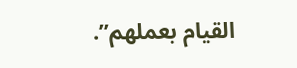القيام بعملهم”.